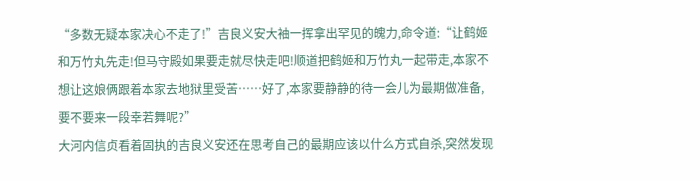“多数无疑本家决心不走了!”吉良义安大袖一挥拿出罕见的魄力,命令道:“让鹤姬和万竹丸先走!但马守殿如果要走就尽快走吧!顺道把鹤姬和万竹丸一起带走,本家不想让这娘俩跟着本家去地狱里受苦……好了,本家要静静的待一会儿为最期做准备,要不要来一段幸若舞呢?”
大河内信贞看着固执的吉良义安还在思考自己的最期应该以什么方式自杀,突然发现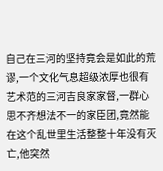自己在三河的坚持竟会是如此的荒谬,一个文化气息超级浓厚也很有艺术范的三河吉良家家督,一群心思不齐想法不一的家臣团,竟然能在这个乱世里生活整整十年没有灭亡,他突然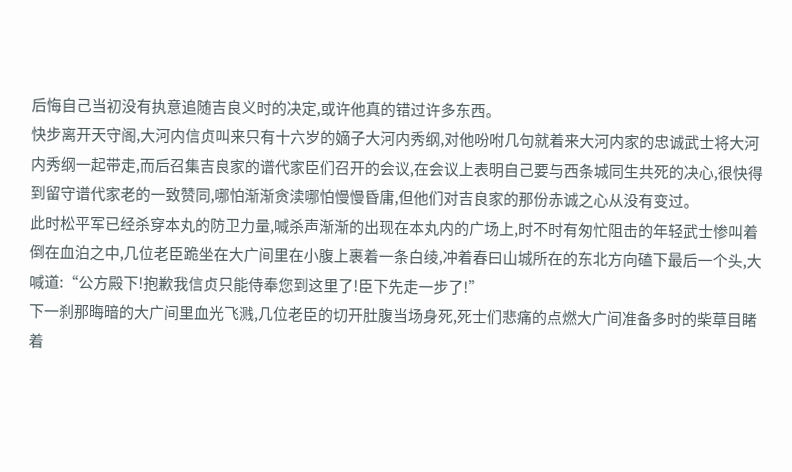后悔自己当初没有执意追随吉良义时的决定,或许他真的错过许多东西。
快步离开天守阁,大河内信贞叫来只有十六岁的嫡子大河内秀纲,对他吩咐几句就着来大河内家的忠诚武士将大河内秀纲一起带走,而后召集吉良家的谱代家臣们召开的会议,在会议上表明自己要与西条城同生共死的决心,很快得到留守谱代家老的一致赞同,哪怕渐渐贪渎哪怕慢慢昏庸,但他们对吉良家的那份赤诚之心从没有变过。
此时松平军已经杀穿本丸的防卫力量,喊杀声渐渐的出现在本丸内的广场上,时不时有匆忙阻击的年轻武士惨叫着倒在血泊之中,几位老臣跪坐在大广间里在小腹上裹着一条白绫,冲着春曰山城所在的东北方向磕下最后一个头,大喊道:“公方殿下!抱歉我信贞只能侍奉您到这里了!臣下先走一步了!”
下一刹那晦暗的大广间里血光飞溅,几位老臣的切开肚腹当场身死,死士们悲痛的点燃大广间准备多时的柴草目睹着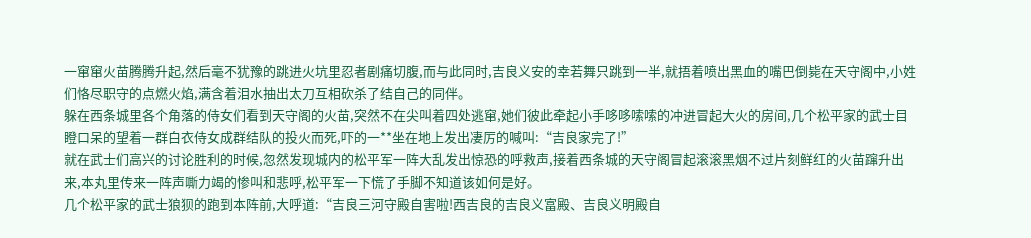一窜窜火苗腾腾升起,然后毫不犹豫的跳进火坑里忍者剧痛切腹,而与此同时,吉良义安的幸若舞只跳到一半,就捂着喷出黑血的嘴巴倒毙在天守阁中,小姓们恪尽职守的点燃火焰,满含着泪水抽出太刀互相砍杀了结自己的同伴。
躲在西条城里各个角落的侍女们看到天守阁的火苗,突然不在尖叫着四处逃窜,她们彼此牵起小手哆哆嗦嗦的冲进冒起大火的房间,几个松平家的武士目瞪口呆的望着一群白衣侍女成群结队的投火而死,吓的一**坐在地上发出凄厉的喊叫:“吉良家完了!”
就在武士们高兴的讨论胜利的时候,忽然发现城内的松平军一阵大乱发出惊恐的呼救声,接着西条城的天守阁冒起滚滚黑烟不过片刻鲜红的火苗蹿升出来,本丸里传来一阵声嘶力竭的惨叫和悲呼,松平军一下慌了手脚不知道该如何是好。
几个松平家的武士狼狈的跑到本阵前,大呼道:“吉良三河守殿自害啦!西吉良的吉良义富殿、吉良义明殿自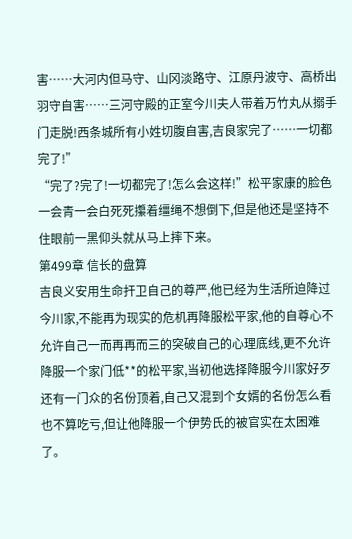害……大河内但马守、山冈淡路守、江原丹波守、高桥出羽守自害……三河守殿的正室今川夫人带着万竹丸从搦手门走脱!西条城所有小姓切腹自害,吉良家完了……一切都完了!”
“完了?完了!一切都完了!怎么会这样!”松平家康的脸色一会青一会白死死攥着缰绳不想倒下,但是他还是坚持不住眼前一黑仰头就从马上摔下来。
第499章 信长的盘算
吉良义安用生命扞卫自己的尊严,他已经为生活所迫降过今川家,不能再为现实的危机再降服松平家,他的自尊心不允许自己一而再再而三的突破自己的心理底线,更不允许降服一个家门低**的松平家,当初他选择降服今川家好歹还有一门众的名份顶着,自己又混到个女婿的名份怎么看也不算吃亏,但让他降服一个伊势氏的被官实在太困难了。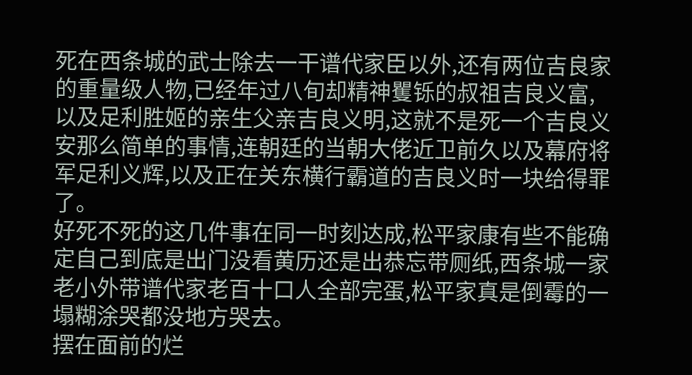死在西条城的武士除去一干谱代家臣以外,还有两位吉良家的重量级人物,已经年过八旬却精神矍铄的叔祖吉良义富,以及足利胜姬的亲生父亲吉良义明,这就不是死一个吉良义安那么简单的事情,连朝廷的当朝大佬近卫前久以及幕府将军足利义辉,以及正在关东横行霸道的吉良义时一块给得罪了。
好死不死的这几件事在同一时刻达成,松平家康有些不能确定自己到底是出门没看黄历还是出恭忘带厕纸,西条城一家老小外带谱代家老百十口人全部完蛋,松平家真是倒霉的一塌糊涂哭都没地方哭去。
摆在面前的烂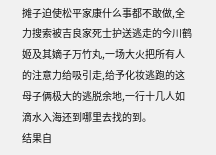摊子迫使松平家康什么事都不敢做,全力搜索被吉良家死士护送逃走的今川鹤姬及其嫡子万竹丸,一场大火把所有人的注意力给吸引走,给予化妆逃跑的这母子俩极大的逃脱余地,一行十几人如滴水入海还到哪里去找的到。
结果自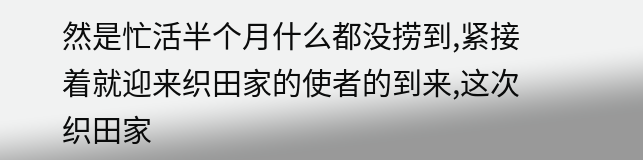然是忙活半个月什么都没捞到,紧接着就迎来织田家的使者的到来,这次织田家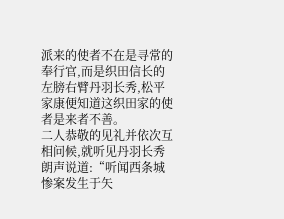派来的使者不在是寻常的奉行官,而是织田信长的左膀右臂丹羽长秀,松平家康便知道这织田家的使者是来者不善。
二人恭敬的见礼并依次互相问候,就听见丹羽长秀朗声说道:“听闻西条城惨案发生于矢